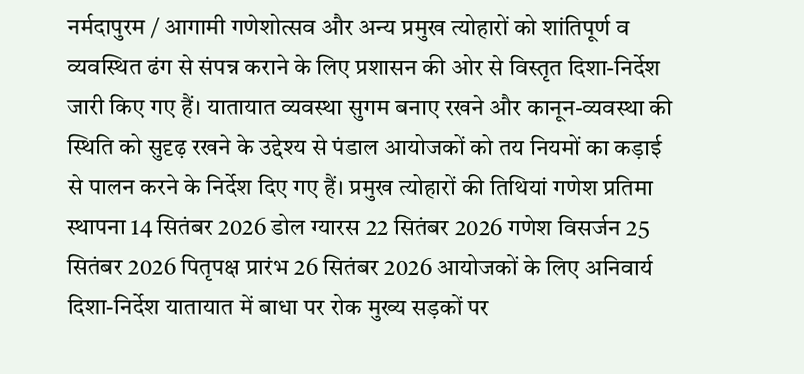नर्मदापुरम / आगामी गणेशोत्सव और अन्य प्रमुख त्योहारों को शांतिपूर्ण व व्यवस्थित ढंग से संपन्न कराने के लिए प्रशासन की ओर से विस्तृत दिशा-निर्देश जारी किए गए हैं। यातायात व्यवस्था सुगम बनाए रखने और कानून-व्यवस्था की स्थिति को सुदृढ़ रखने के उद्देश्य से पंडाल आयोजकों को तय नियमों का कड़ाई से पालन करने के निर्देश दिए गए हैं। प्रमुख त्योहारों की तिथियां गणेश प्रतिमा स्थापना 14 सितंबर 2026 डोल ग्यारस 22 सितंबर 2026 गणेश विसर्जन 25 सितंबर 2026 पितृपक्ष प्रारंभ 26 सितंबर 2026 आयोजकों के लिए अनिवार्य दिशा-निर्देश यातायात में बाधा पर रोक मुख्य सड़कों पर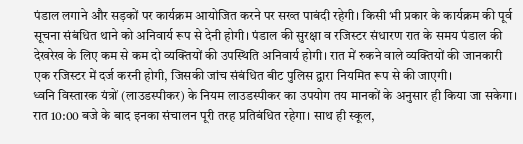पंडाल लगाने और सड़कों पर कार्यक्रम आयोजित करने पर सख्त पाबंदी रहेगी। किसी भी प्रकार के कार्यक्रम की पूर्व सूचना संबंधित थाने को अनिवार्य रूप से देनी होगी। पंडाल की सुरक्षा व रजिस्टर संधारण रात के समय पंडाल की देखरेख के लिए कम से कम दो व्यक्तियों की उपस्थिति अनिवार्य होगी। रात में रुकने वाले व्यक्तियों की जानकारी एक रजिस्टर में दर्ज करनी होगी, जिसकी जांच संबंधित बीट पुलिस द्वारा नियमित रूप से की जाएगी।
ध्वनि विस्तारक यंत्रों (लाउडस्पीकर) के नियम लाउडस्पीकर का उपयोग तय मानकों के अनुसार ही किया जा सकेगा। रात 10:00 बजे के बाद इनका संचालन पूरी तरह प्रतिबंधित रहेगा। साथ ही स्कूल,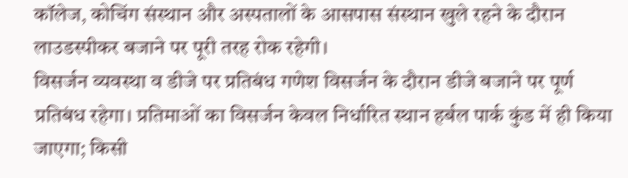कॉलेज, कोचिंग संस्थान और अस्पतालों के आसपास संस्थान खुले रहने के दौरान लाउडस्पीकर बजाने पर पूरी तरह रोक रहेगी।
विसर्जन व्यवस्था व डीजे पर प्रतिबंध गणेश विसर्जन के दौरान डीजे बजाने पर पूर्ण प्रतिबंध रहेगा। प्रतिमाओं का विसर्जन केवल निर्धारित स्थान हर्बल पार्क कुंड में ही किया जाएगा; किसी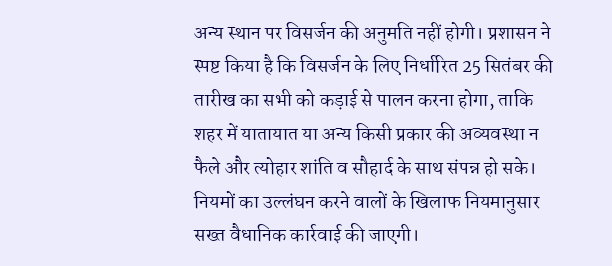अन्य स्थान पर विसर्जन की अनुमति नहीं होगी। प्रशासन ने स्पष्ट किया है कि विसर्जन के लिए निर्धारित 25 सितंबर की तारीख का सभी को कड़ाई से पालन करना होगा, ताकि शहर में यातायात या अन्य किसी प्रकार की अव्यवस्था न फैले और त्योहार शांति व सौहार्द के साथ संपन्न हो सके। नियमों का उल्लंघन करने वालों के खिलाफ नियमानुसार सख्त वैधानिक कार्रवाई की जाएगी।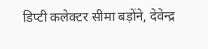डिप्टी कलेक्टर सीमा बड़ोंने, देवेन्द्र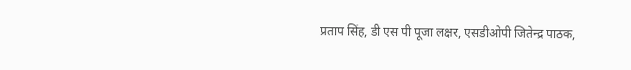प्रताप सिंह, डी एस पी पूजा लक्षर, एसडीओपी जितेन्द्र पाठक,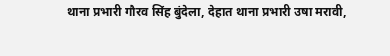थाना प्रभारी गौरव सिंह बुंदेला, देहात थाना प्रभारी उषा मरावी,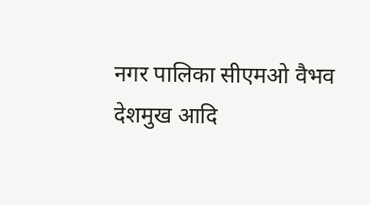नगर पालिका सीएमओ वैभव देशमुख आदि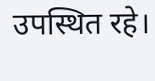उपस्थित रहे।